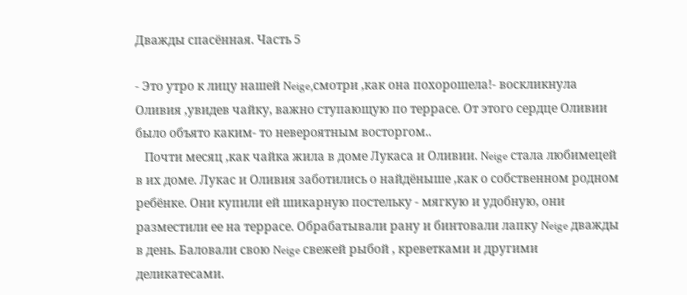Дважды спасённая. Часть 5

- Это утро к лицу нашей Neige,смотри ,как она похорошела!- воскликнула Оливия ,увидев чайку, важно ступающую по террасе. От этого сердце Оливии было объято каким- то невероятным восторгом..
   Почти месяц ,как чайка жила в доме Лукаса и Оливии. Neige стала любимецей в их доме. Лукас и Оливия заботились о найдёныше ,как о собственном родном ребёнке. Они купили ей шикарную постельку - мягкую и удобную, они разместили ее на террасе. Обрабатывали рану и бинтовали лапку Neige дважды в день. Баловали свою Neige свежей рыбой , креветками и другими деликатесами.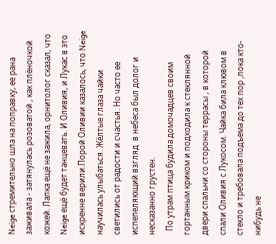Neige стремительно шла на поправку, ее рана заживала - затянулась розоватой , как плёночкой кожей. Лапка ещё не зажила, орнитолог сказал, что Neige ещё будет танцевать. И Оливия, и Лукас в это искренне верили.Порой Оливии казалось, что Neige научилась улыбаться. Жёлтые глаза чайки светились от радости и счастья. Но часто ее испепеляющий взгляд  в небеса был долог и несказанно грустен.
  По утрам птица будила домочадцев своим гортанным криком и подходила к стеклянной двери спальни со стороны террасы , в которой спали Оливия с Лукосом. Чайка била клювом в стекло и требовала подъема до тех пор ,пока кто- нибудь не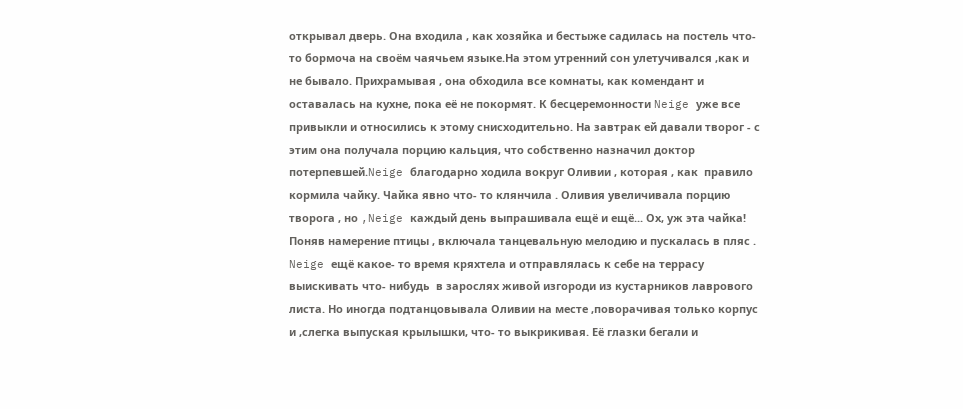открывал дверь. Она входила , как хозяйка и бестыже садилась на постель что- то бормоча на своём чаячьем языке.На этом утренний сон улетучивался ,как и не бывало. Прихрамывая , она обходила все комнаты, как комендант и оставалась на кухне, пока её не покормят. К бесцеремонности Neige уже все привыкли и относились к этому снисходительно. На завтрак ей давали творог - с этим она получала порцию кальция, что собственно назначил доктор потерпевшей.Neige благодарно ходила вокруг Оливии , которая , как  правило кормила чайку. Чайка явно что- то клянчила . Оливия увеличивала порцию творога , но ,Neige каждый день выпрашивала ещё и ещё... Ох, уж эта чайка!
Поняв намерение птицы , включала танцевальную мелодию и пускалась в пляс . Neige ещё какое- то время кряхтела и отправлялась к себе на террасу выискивать что- нибудь  в зарослях живой изгороди из кустарников лаврового листа. Но иногда подтанцовывала Оливии на месте ,поворачивая только корпус и ,слегка выпуская крылышки, что- то выкрикивая. Её глазки бегали и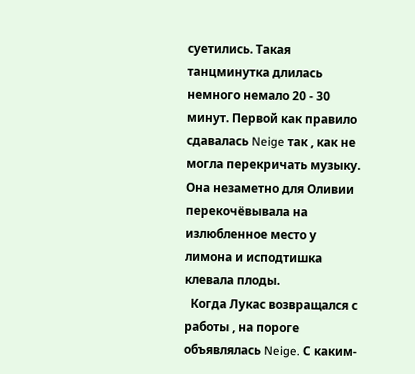суетились. Такая танцминутка длилась немного немало 20 - 30 минут. Первой как правило сдавалась Neige так , как не могла перекричать музыку. Она незаметно для Оливии перекочёвывала на излюбленное место у лимона и исподтишка клевала плоды.
  Когда Лукас возвращался с работы , на пороге объявлялась Neige. С каким-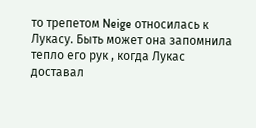то трепетом Neige относилась к Лукасу. Быть может она запомнила тепло его рук , когда Лукас доставал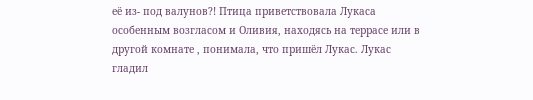её из- под валунов?! Птица приветствовала Лукаса особенным возгласом и Оливия, находясь на террасе или в другой комнате , понимала, что пришёл Лукас. Лукас гладил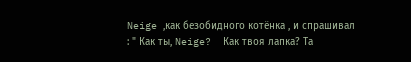Neige ,как безобидного котёнка , и спрашивал : " Как ты, Neige?  Как твоя лапка? Та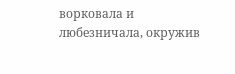ворковала и любезничала, окружив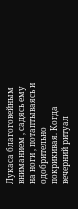Лукаса благоговейным вниманием , садясь ему на ноги , потаптываясь и одобрительно покрикивая. Когда вечерний ритуал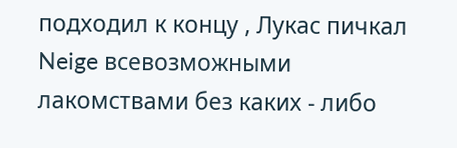подходил к концу , Лукас пичкал Neige всевозможными лакомствами без каких - либо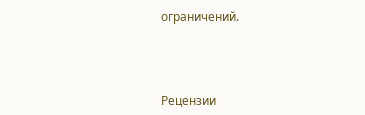ограничений.



Рецензии